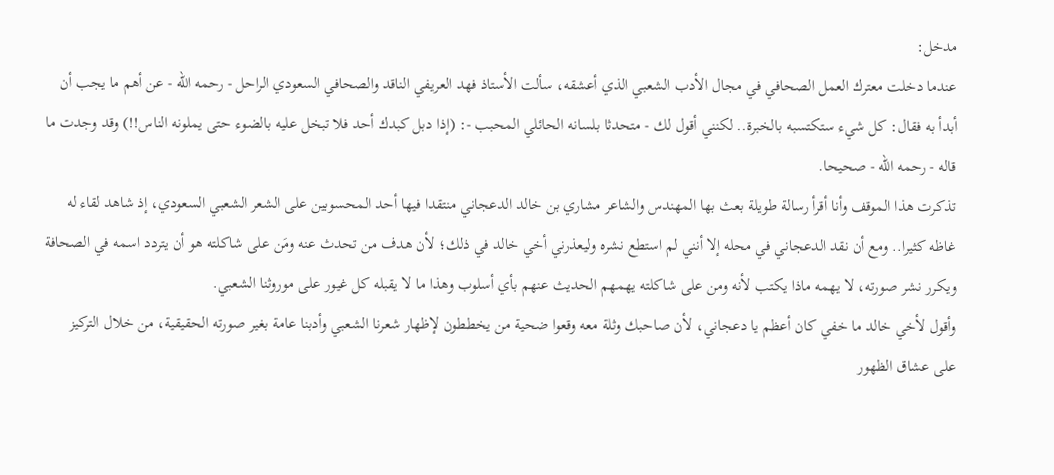مدخل:
عندما دخلت معترك العمل الصحافي في مجال الأدب الشعبي الذي أعشقه، سألت الأستاذ فهد العريفي الناقد والصحافي السعودي الراحل - رحمه الله - عن أهم ما يجب أن أبدأ به فقال: كل شيء ستكتسبه بالخبرة.. لكنني أقول لك - متحدثا بلسانه الحائلي المحبب -: (إذا دبل كبدك أحد فلا تبخل عليه بالضوء حتى يملونه الناس!!) وقد وجدت ما قاله - رحمه الله - صحيحا.
تذكرت هذا الموقف وأنا أقرأ رسالة طويلة بعث بها المهندس والشاعر مشاري بن خالد الدعجاني منتقدا فيها أحد المحسوبين على الشعر الشعبي السعودي، إذ شاهد لقاء له غاظه كثيرا.. ومع أن نقد الدعجاني في محله إلا أنني لم استطع نشره وليعذرني أخي خالد في ذلك؛ لأن هدف من تحدث عنه ومَن على شاكلته هو أن يتردد اسمه في الصحافة ويكرر نشر صورته، لا يهمه ماذا يكتب لأنه ومن على شاكلته يهمهم الحديث عنهم بأي أسلوب وهذا ما لا يقبله كل غيور على موروثنا الشعبي.
وأقول لأخي خالد ما خفي كان أعظم يا دعجاني، لأن صاحبك وثلة معه وقعوا ضحية من يخططون لإظهار شعرنا الشعبي وأدبنا عامة بغير صورته الحقيقية، من خلال التركيز على عشاق الظهور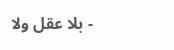- بلا عقل ولا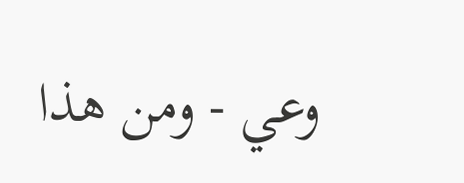وعي - ومن هذا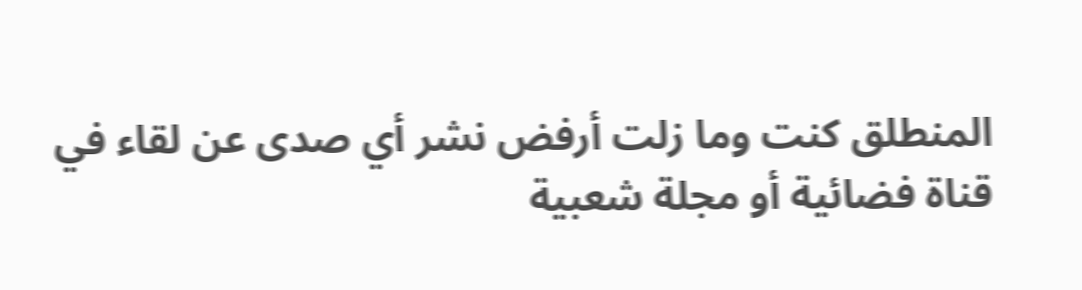المنطلق كنت وما زلت أرفض نشر أي صدى عن لقاء في قناة فضائية أو مجلة شعبية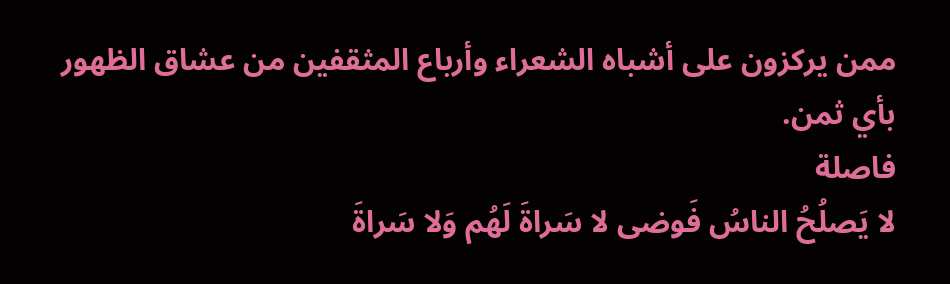ممن يركزون على أشباه الشعراء وأرباع المثقفين من عشاق الظهور بأي ثمن.
فاصلة
لا يَصلُحُ الناسُ فَوضى لا سَراةَ لَهُم وَلا سَراةَ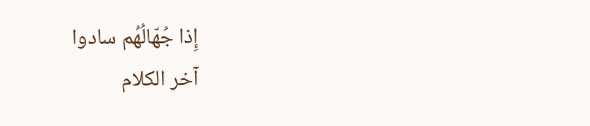إِذا جُهّالُهُم سادوا
آخر الكلام